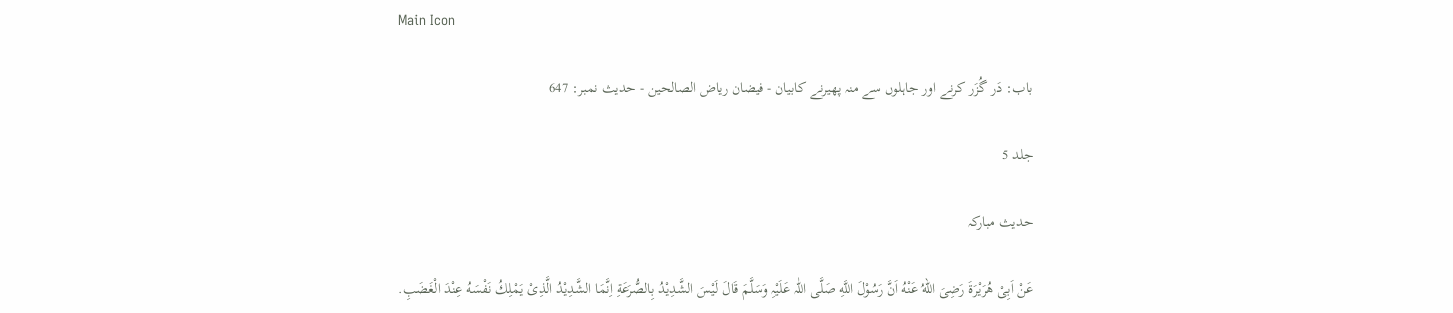Main Icon

باب: دَر گُزَر کرنے اور جاہلوں سے منہ پھیرنے کابیان - فیضان ریاض الصالحین - حدیث نمبر: 647

جلد 5

حدیث مبارکہ

عَنْ اَبِىْ هُرَيْرَةَ رَضِىَ اللهُ عَنْهُ اَنَّ رَسُوْلَ اللَّهِ صَلَّی اللّٰہ عَلَیْہِ وَسَلَّمَ قَالَ لَيْسَ الشَّدِيْدُ بِالصُّرَعَةِ اِنَّمَا الشَّدِيْدُ الَّذِىْ يَمْلِكُ نَفْسَهُ عِنْدَ الْغَضَبِ.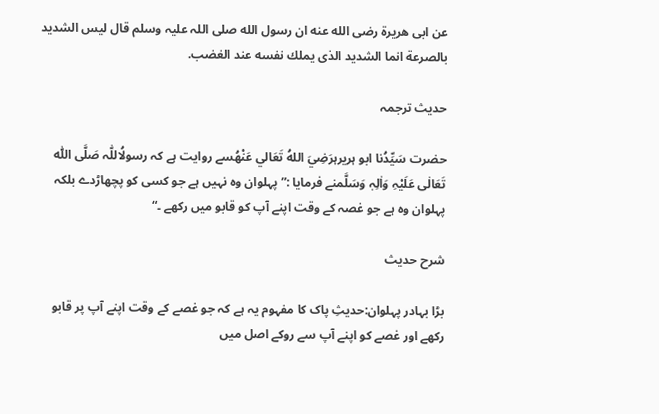عن ابى هريرة رضى الله عنه ان رسول الله صلی اللہ علیہ وسلم قال ليس الشديد بالصرعة انما الشديد الذى يملك نفسه عند الغضب.

حدیث ترجمہ

حضرت سَیِّدُنا ابو ہريرہرَضِيَ اللهُ تَعَالي عَنْهُسے روایت ہے کہ رسولُاللّٰہ صَلَّی اللّٰہ تَعَالٰی عَلَیْہِ وَاٰلِہٖ وَسَلَّمنے فرمایا :”پہلوان وہ نہیں ہے جو کسی کو پچھاڑدے بلکہ پہلوان وہ ہے جو غصہ کے وقت اپنے آپ کو قابو میں رکھے ۔“

شرح حدیث

بڑا بہادر پہلوان:حدیثِ پاک کا مفہوم یہ ہے کہ جو غصے کے وقت اپنے آپ پر قابو رکھے اور غصے کو اپنے آپ سے روکے اصل میں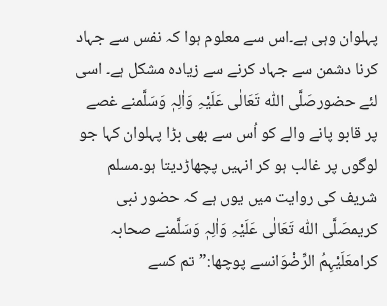پہلوان وہی ہے۔اس سے معلوم ہوا کہ نفس سے جہاد کرنا دشمن سے جہاد کرنے سے زیادہ مشکل ہے۔ اسی لئے حضورصَلَّی اللّٰہ تَعَالٰی عَلَیْہِ وَاٰلِہٖ وَسَلَّمنے غصے پر قابو پانے والے کو اُس سے بھی بڑا پہلوان کہا جو لوگوں پر غالب ہو کر انہیں پچھاڑدیتا ہو۔مسلم شریف کی روایت میں یوں ہے کہ حضور نبی کریمصَلَّی اللّٰہ تَعَالٰی عَلَیْہِ وَاٰلِہٖ وَسَلَّمنے صحابہ کرامعَلَیْہِمُ الرِّضْوَانسے پوچھا:”تم کسے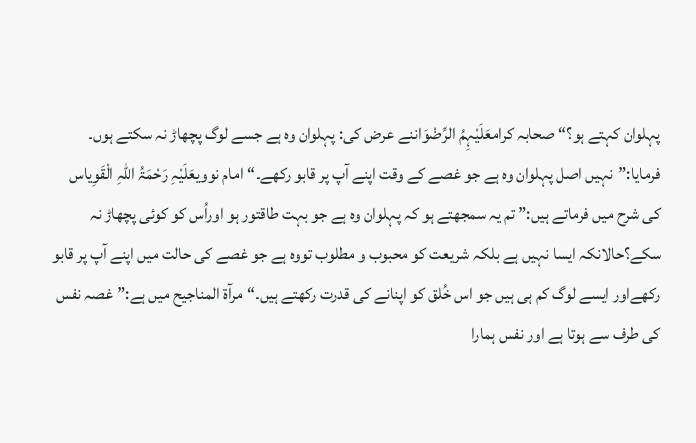پہلوان کہتے ہو؟“صحابہ کرامعَلَیْہِمُ الرِّضْوَاننے عرض کی: پہلوان وہ ہے جسے لوگ پچھاڑ نہ سکتے ہوں۔ فرمایا:”نہیں اصل پہلوان وہ ہے جو غصے کے وقت اپنے آپ پر قابو رکھے۔“امام نوویعَلَیْہِ رَحْمَۃُ اللّٰہِ الْقَوِیاس کی شرح میں فرماتے ہیں:” تم یہ سمجھتے ہو کہ پہلوان وہ ہے جو بہت طاقتور ہو اوراُس کو کوئی پچھاڑ نہ سکے؟حالانکہ ایسا نہیں ہے بلکہ شریعت کو محبوب و مطلوب تووہ ہے جو غصے کی حالت میں اپنے آپ پر قابو رکھےاور ایسے لوگ کم ہی ہیں جو اس خُلق کو اپنانے کی قدرت رکھتے ہیں۔“مرآۃ المناجیح میں ہے:”غصہ نفس کی طرف سے ہوتا ہے اور نفس ہمارا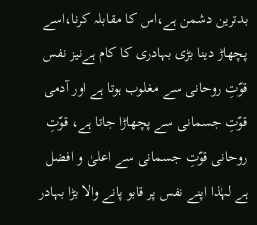بدترین دشمن ہے،اس کا مقابلہ کرنا،اسے پچھاڑ دینا بڑی بہادری کا کام ہےنیز نفس قوّتِ روحانی سے مغلوب ہوتا ہے اور آدمی قوّتِ جسمانی سے پچھاڑا جاتا ہے، قوّتِ روحانی قوّتِ جسمانی سے اعلیٰ و افضل ہے لہٰذا اپنے نفس پر قابو پانے والا بڑا بہادر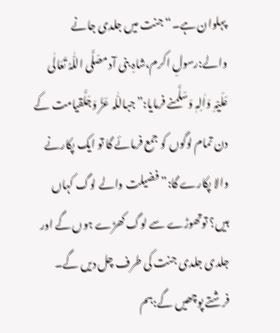پہلوان ہے۔“جنت میں جلدی جانے والے:رسولِ اکرم،شاہِ بنی آدمصَلَّی اللّٰہُ تَعَالٰی عَلَیْہِ وَاٰلِہٖ وَسَلَّمنے فرمایا:”جباللّٰہ عَزَّ وَجَلَّقیامت کے دن تمام لوگوں کو جمع فرمائے گا تو ایک پکارنے والا پکارے گا:” فضیلت والے لوگ کہاں ہیں؟ توتھوڑے سے لوگ کھڑے ہوں گے اور جلدی جلدی جنت کی طرف چل دیں گے۔ فرشتے پوچھیں گے:ہم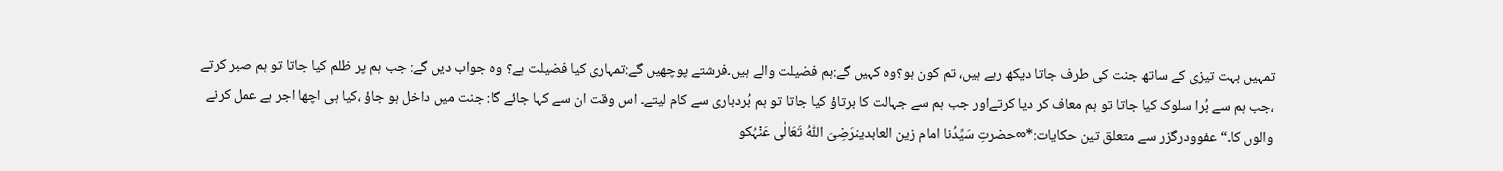تمہیں بہت تیزی کے ساتھ جنت کی طرف جاتا دیکھ رہے ہیں، تم کون ہو؟وہ کہیں گے:ہم فضیلت والے ہیں۔فرشتے پوچھیں گے:تمہاری کیا فضیلت ہے؟ وہ جواب دیں گے: جب ہم پر ظلم کیا جاتا تو ہم صبر کرتے ،جب ہم سے بُرا سلوک کیا جاتا تو ہم معاف کر دیا کرتےاور جب ہم سے جہالت کا برتاؤ کیا جاتا تو ہم بُردباری سے کام لیتے۔ اس وقت ان سے کہا جائے گا: جنت میں داخل ہو جاؤ ،کیا ہی اچھا اجر ہے عمل کرنے والوں کا۔“عفوودرگزر سے متعلق تین حکایات:*∞حضرتِ سَیِّدُنا امام زین العابدینرَضِیَ اللّٰہُ تَعَالٰی عَنْہُکو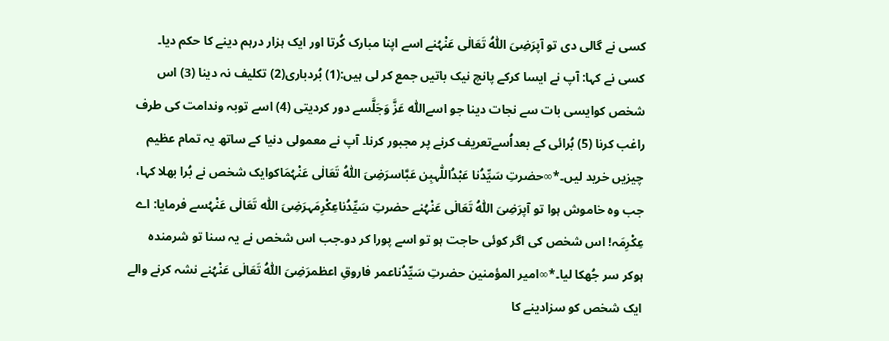کسی نے گالی دی تو آپرَضِیَ اللّٰہُ تَعَالٰی عَنْہُنے اسے اپنا مبارک کُرتا اور ایک ہزار درہم دینے کا حکم دیا۔ کسی نے کہا: آپ نے ايسا كرکے پانچ نیک باتيں جمع کر لی ہیں:(1) بُردباری(2) تکلیف نہ دینا (3) اس شخص کوایسی بات سے نجات دینا جو اسےاللّٰہ عَزَّ وَجَلَّسے دور کردیتی (4) اسے توبہ وندامت کی طرف راغب کرنا (5) بُرائی کے بعداُسےتعریف کرنے پر مجبور کرنا۔ آپ نے معمولی دنیا کے ساتھ یہ تمام عظیم چیزیں خرید لیں۔*∞حضرتِ سَیِّدُنا عَبْدُاللّٰہبِن عَبَّاسرَضِیَ اللّٰہُ تَعَالٰی عَنْہُمَاکوایک شخص نے بُرا بھلا کہا، جب وہ خاموش ہوا تو آپرَضِیَ اللّٰہُ تَعَالٰی عَنْہُنے حضرتِ سَیِّدُناعِکْرِمَہرَضِیَ اللّٰہ تَعَالٰی عَنْہُسے فرمایا: اے عِکْرِمَہ! اس شخص کی اگر کوئی حاجت ہو تو اسے پورا کر دو۔جب اس شخص نے یہ سنا تو شرمندہ ہوکر سر جُھکا لیا۔*∞امیر المؤمنین حضرتِ سَیِّدُناعمر فاروقِ اعظمرَضِیَ اللّٰہُ تَعَالٰی عَنْہُنے نشہ کرنے والے ایک شخص کو سزادینے کا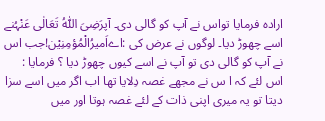ارادہ فرمایا تواس نے آپ کو گالی دی۔ آپرَضِیَ اللّٰہُ تَعَالٰی عَنْہُنے اسے چھوڑ دیا۔ لوگوں نے عرض کی :اےاَمیرُالْمُؤمِنِیْن!جب اس نے آپ کو گالی دی تو آپ نے اسے کیوں چھوڑ دیا ؟ فرمایا : اس لئے کہ ا س نے مجھے غصہ دِلایا تھا اب اگر میں اسے سزا دیتا تو یہ میری اپنی ذات کے لئے غصہ ہوتا اور میں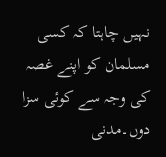نہیں چاہتا کہ کسی مسلمان کو اپنے غصہ کی وجہ سے کوئی سزا دوں۔مدنی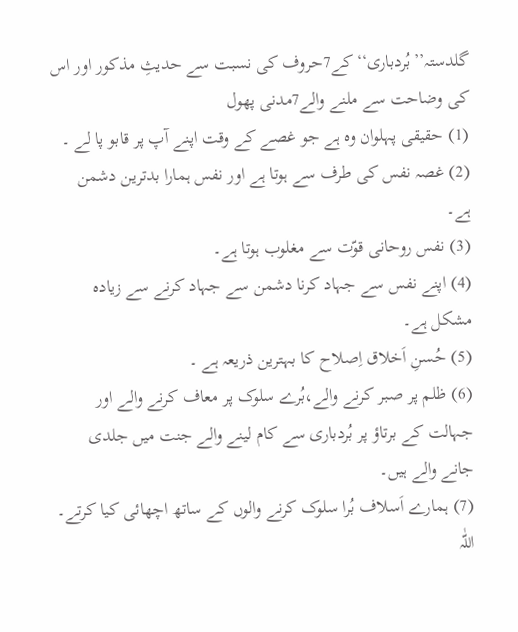گلدستہ’’بُردباری‘‘کے7حروف کی نسبت سے حدیثِ مذکور اور اس کی وضاحت سے ملنے والے7مدنی پھول
(1) حقیقی پہلوان وہ ہے جو غصے کے وقت اپنے آپ پر قابو پا لے ۔
(2) غصہ نفس کی طرف سے ہوتا ہے اور نفس ہمارا بدترین دشمن ہے۔
(3) نفس روحانی قوّت سے مغلوب ہوتا ہے۔
(4) اپنے نفس سے جہاد کرنا دشمن سے جہاد کرنے سے زیادہ مشکل ہے۔
(5) حُسنِ اَخلاق اِصلاح کا بہترین ذریعہ ہے ۔
(6) ظلم پر صبر کرنے والے،بُرے سلوک پر معاف کرنے والے اور جہالت کے برتاؤ پر بُردباری سے کام لینے والے جنت میں جلدی جانے والے ہیں۔
(7) ہمارے اَسلاف بُرا سلوک کرنے والوں کے ساتھ اچھائی کیا کرتے۔
اللّٰہ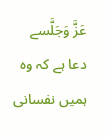عَزَّ وَجَلَّسے دعا ہے کہ وہ ہمیں نفسانی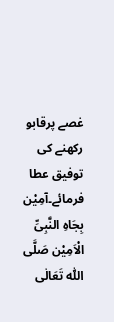غصے پرقابو رکھنے کی توفیق عطا فرمائے۔آمِیْن بِجَاہِ النَّبِیِّ الْاَمِیْن صَلَّی اللّٰہ تَعَالٰی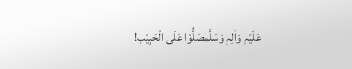عَلَیْہِ وَاٰلِہٖ وَسَلَّمصَلُّوْا عَلَی الْحَبِیْب!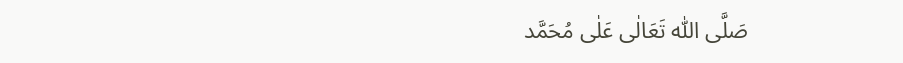صَلَّی اللّٰہ تَعَالٰی عَلٰی مُحَمَّد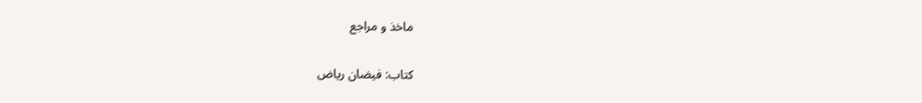ماخذ و مراجع

کتاب: فیضان ریاض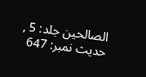الصالحین جلد: 5 , حدیث نمبر: 647